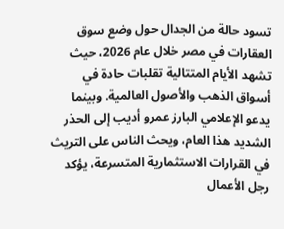تسود حالة من الجدال حول وضع سوق العقارات في مصر خلال عام 2026، حيث تشهد الأيام المتتالية تقلبات حادة في أسواق الذهب والأصول العالمية. وبينما يدعو الإعلامي البارز عمرو أديب إلى الحذر الشديد هذا العام، ويحث الناس على التريث في القرارات الاستثمارية المتسرعة، يؤكد رجل الأعمال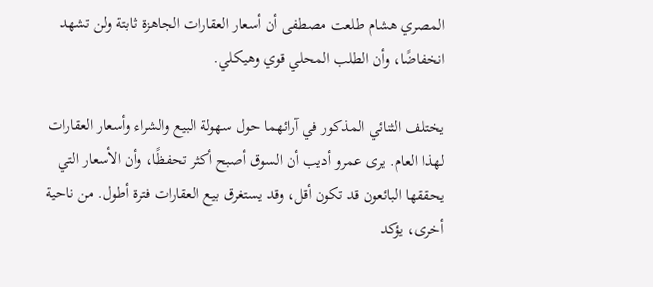المصري هشام طلعت مصطفى أن أسعار العقارات الجاهزة ثابتة ولن تشهد انخفاضًا، وأن الطلب المحلي قوي وهيكلي.

يختلف الثنائي المذكور في آرائهما حول سهولة البيع والشراء وأسعار العقارات لهذا العام. يرى عمرو أديب أن السوق أصبح أكثر تحفظًا، وأن الأسعار التي يحققها البائعون قد تكون أقل، وقد يستغرق بيع العقارات فترة أطول. من ناحية أخرى، يؤكد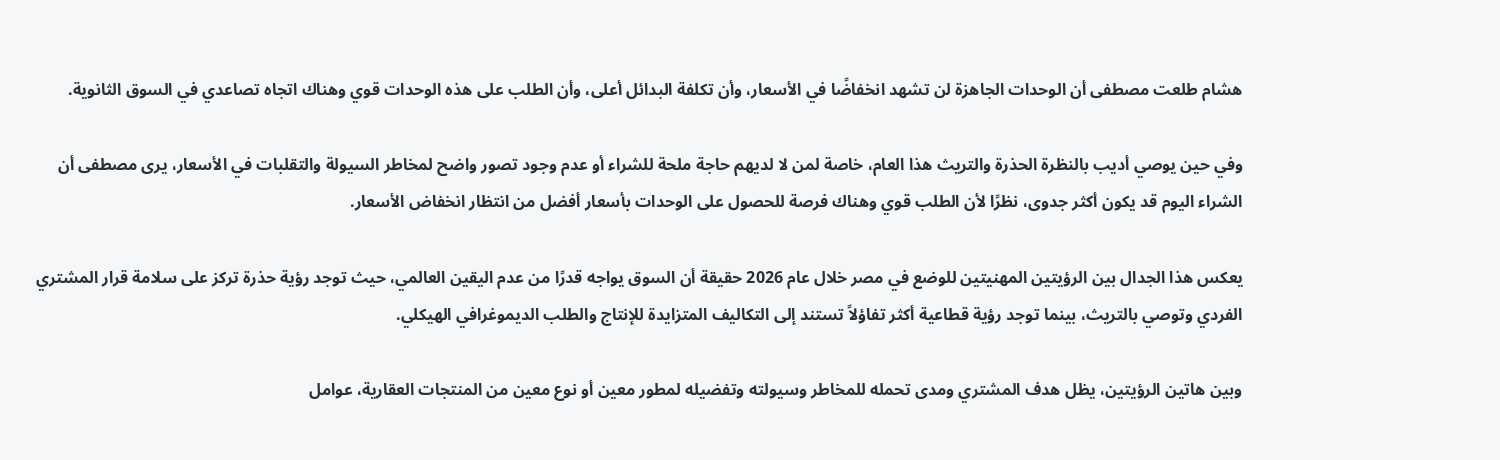هشام طلعت مصطفى أن الوحدات الجاهزة لن تشهد انخفاضًا في الأسعار، وأن تكلفة البدائل أعلى، وأن الطلب على هذه الوحدات قوي وهناك اتجاه تصاعدي في السوق الثانوية.

وفي حين يوصي أديب بالنظرة الحذرة والتريث هذا العام، خاصة لمن لا لديهم حاجة ملحة للشراء أو عدم وجود تصور واضح لمخاطر السيولة والتقلبات في الأسعار، يرى مصطفى أن الشراء اليوم قد يكون أكثر جدوى، نظرًا لأن الطلب قوي وهناك فرصة للحصول على الوحدات بأسعار أفضل من انتظار انخفاض الأسعار.

يعكس هذا الجدال بين الرؤيتين المهنيتين للوضع في مصر خلال عام 2026 حقيقة أن السوق يواجه قدرًا من عدم اليقين العالمي، حيث توجد رؤية حذرة تركز على سلامة قرار المشتري الفردي وتوصي بالتريث، بينما توجد رؤية قطاعية أكثر تفاؤلاً تستند إلى التكاليف المتزايدة للإنتاج والطلب الديموغرافي الهيكلي.

وبين هاتين الرؤيتين، يظل هدف المشتري ومدى تحمله للمخاطر وسيولته وتفضيله لمطور معين أو نوع معين من المنتجات العقارية، عوامل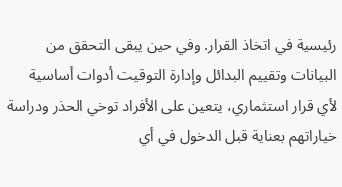رئيسية في اتخاذ القرار. وفي حين يبقى التحقق من البيانات وتقييم البدائل وإدارة التوقيت أدوات أساسية لأي قرار استثماري، يتعين على الأفراد توخي الحذر ودراسة خياراتهم بعناية قبل الدخول في أي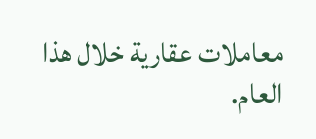معاملات عقارية خلال هذا العام.